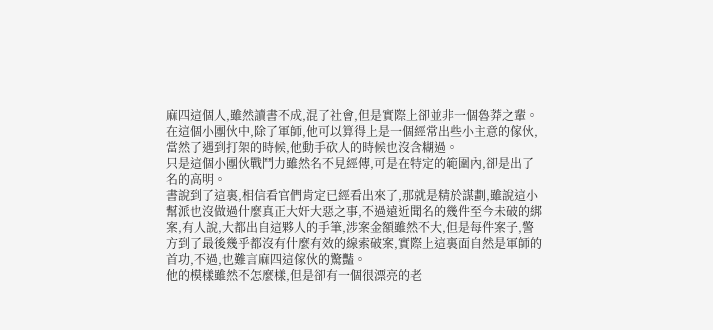麻四這個人,雖然讀書不成,混了社會,但是實際上卻並非一個魯莽之輩。
在這個小團伙中,除了軍師,他可以算得上是一個經常出些小主意的傢伙,當然了遇到打架的時候,他動手砍人的時候也沒含糊過。
只是這個小團伙戰鬥力雖然名不見經傳,可是在特定的範圍內,卻是出了名的高明。
書說到了這裏,相信看官們肯定已經看出來了,那就是精於謀劃,雖說這小幫派也沒做過什麼真正大奸大惡之事,不過遠近聞名的幾件至今未破的綁案,有人說,大都出自這夥人的手筆,涉案金額雖然不大,但是每件案子,警方到了最後幾乎都沒有什麼有效的線索破案,實際上這裏面自然是軍師的首功,不過,也難言麻四這傢伙的驚豔。
他的模樣雖然不怎麼樣,但是卻有一個很漂亮的老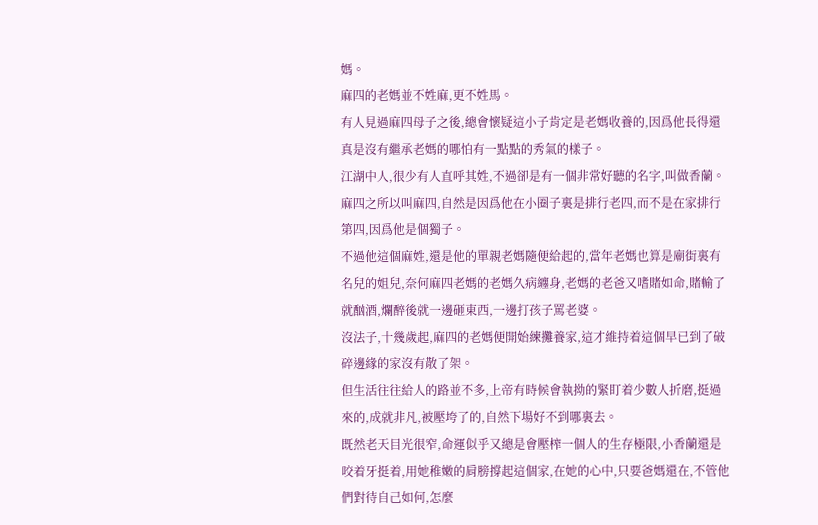媽。
麻四的老媽並不姓麻,更不姓馬。
有人見過麻四母子之後,總會懷疑這小子肯定是老媽收養的,因爲他長得還真是沒有繼承老媽的哪怕有一點點的秀氣的樣子。
江湖中人,很少有人直呼其姓,不過卻是有一個非常好聽的名字,叫做香蘭。
麻四之所以叫麻四,自然是因爲他在小圈子裏是排行老四,而不是在家排行第四,因爲他是個獨子。
不過他這個麻姓,還是他的單親老媽隨便給起的,當年老媽也算是廟街裏有名兒的姐兒,奈何麻四老媽的老媽久病纏身,老媽的老爸又嗜賭如命,賭輸了就酗酒,爛醉後就一邊砸東西,一邊打孩子罵老婆。
沒法子,十幾歲起,麻四的老媽便開始練攤養家,這才維持着這個早已到了破碎邊緣的家沒有散了架。
但生活往往給人的路並不多,上帝有時候會執拗的緊盯着少數人折磨,挺過來的,成就非凡,被壓垮了的,自然下場好不到哪裏去。
既然老天目光很窄,命運似乎又總是會壓榨一個人的生存極限,小香蘭還是咬着牙挺着,用她稚嫩的肩膀撐起這個家,在她的心中,只要爸媽還在,不管他們對待自己如何,怎麼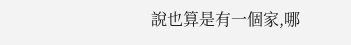說也算是有一個家,哪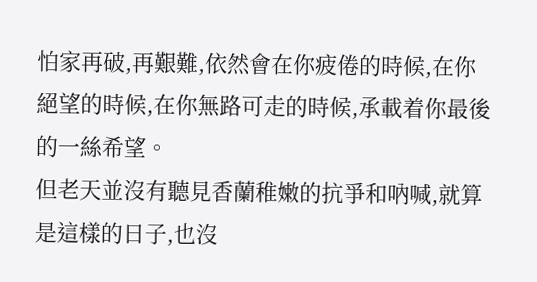怕家再破,再艱難,依然會在你疲倦的時候,在你絕望的時候,在你無路可走的時候,承載着你最後的一絲希望。
但老天並沒有聽見香蘭稚嫩的抗爭和吶喊,就算是這樣的日子,也沒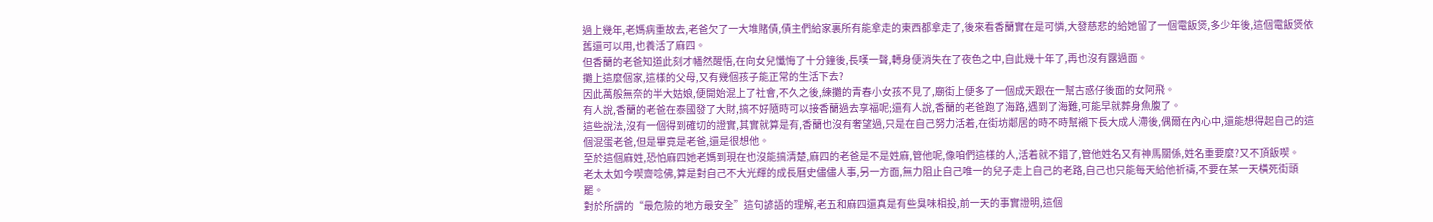過上幾年,老媽病重故去,老爸欠了一大堆賭債,債主們給家裏所有能拿走的東西都拿走了,後來看香蘭實在是可憐,大發慈悲的給她留了一個電飯煲,多少年後,這個電飯煲依舊還可以用,也養活了麻四。
但香蘭的老爸知道此刻才幡然醒悟,在向女兒懺悔了十分鐘後,長嘆一聲,轉身便消失在了夜色之中,自此幾十年了,再也沒有露過面。
攤上這麼個家,這樣的父母,又有幾個孩子能正常的生活下去?
因此萬般無奈的半大姑娘,便開始混上了社會,不久之後,練攤的青春小女孩不見了,廟街上便多了一個成天跟在一幫古惑仔後面的女阿飛。
有人說,香蘭的老爸在泰國發了大財,搞不好隨時可以接香蘭過去享福呢;還有人說,香蘭的老爸跑了海路,遇到了海難,可能早就葬身魚腹了。
這些說法,沒有一個得到確切的證實,其實就算是有,香蘭也沒有奢望過,只是在自己努力活着,在街坊鄰居的時不時幫襯下長大成人滯後,偶爾在內心中,還能想得起自己的這個混蛋老爸,但是畢竟是老爸,還是很想他。
至於這個麻姓,恐怕麻四她老媽到現在也沒能搞清楚,麻四的老爸是不是姓麻,管他呢,像咱們這樣的人,活着就不錯了,管他姓名又有神馬關係,姓名重要麼?又不頂飯喫。
老太太如今喫齋唸佛,算是對自己不大光輝的成長曆史儘儘人事,另一方面,無力阻止自己唯一的兒子走上自己的老路,自己也只能每天給他祈禱,不要在某一天橫死街頭罷。
對於所謂的“最危險的地方最安全”這句諺語的理解,老五和麻四還真是有些臭味相投,前一天的事實證明,這個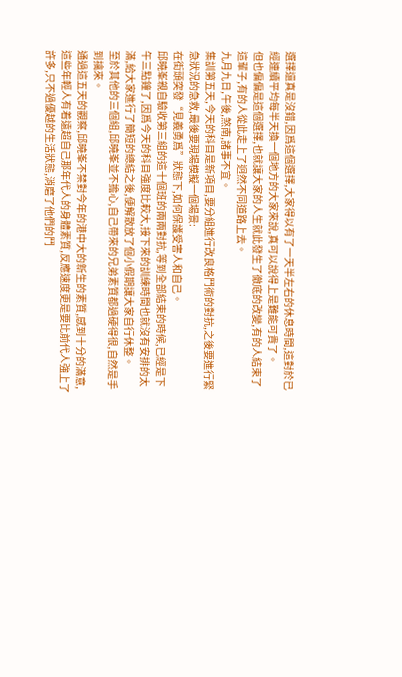選擇還真是沒錯,因爲這個選擇,大家得以有了一天半左右的休息時間,這對於已經連續平均每半天換一個地方的大家來說,真可以說得上是難能可貴了。
但也偏偏是這個選擇,也就讓大家的人生就此發生了徹底的改變,有的人結束了這輩子,有的人從此走上了迥然不同道路上去。
九月九日,午後,煞南,諸事不宜。
集訓第五天,今天的科目是新項目,要分組進行改良格鬥術的對抗,之後要進行緊急狀況的急救,最後要現場模擬一個場景:
在街頭突發“見義勇爲”狀態下,如何保護受害人和自己。
邱曉峯親自驗收第三組的這十個班的兩兩對抗,等到全部結束的時候,已經是下午三點鐘了,因爲今天的科目強度比較大,接下來的訓練時間也就沒有安排的太滿,給大家進行了簡短的總結之後,便解散放了個小假期讓大家自行休整。
至於其他的三個組,邱曉峯並不擔心,自己帶來的兄弟素質都過硬得很,自然是手到擒來。
通過這五天的觀察,邱曉峯不禁對今年的港中大的新生的素質,感到十分的滿意,這些年輕人有着遠超自己那年代人的身體素質,反應速度更是要比前代人強上了許多,只不過優越的生活狀態,消磨了他們的鬥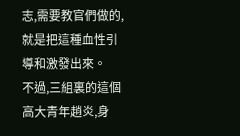志,需要教官們做的,就是把這種血性引導和激發出來。
不過,三組裏的這個高大青年趙炎,身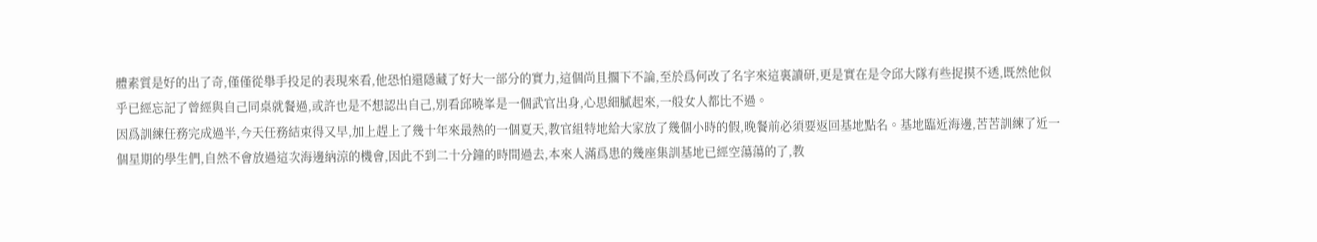體素質是好的出了奇,僅僅從舉手投足的表現來看,他恐怕還隱藏了好大一部分的實力,這個尚且擱下不論,至於爲何改了名字來這裏讀研,更是實在是令邱大隊有些捉摸不透,既然他似乎已經忘記了曾經與自己同桌就餐過,或許也是不想認出自己,別看邱曉峯是一個武官出身,心思細膩起來,一般女人都比不過。
因爲訓練任務完成過半,今天任務結束得又早,加上趕上了幾十年來最熱的一個夏天,教官組特地給大家放了幾個小時的假,晚餐前必須要返回基地點名。基地臨近海邊,苦苦訓練了近一個星期的學生們,自然不會放過這次海邊納涼的機會,因此不到二十分鐘的時間過去,本來人滿爲患的幾座集訓基地已經空蕩蕩的了,教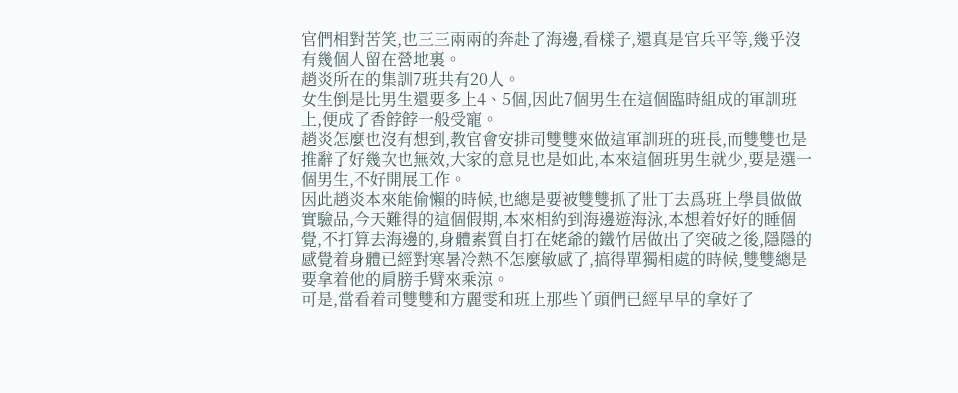官們相對苦笑,也三三兩兩的奔赴了海邊,看樣子,還真是官兵平等,幾乎沒有幾個人留在營地裏。
趙炎所在的集訓7班共有20人。
女生倒是比男生還要多上4、5個,因此7個男生在這個臨時組成的軍訓班上,便成了香餑餑一般受寵。
趙炎怎麼也沒有想到,教官會安排司雙雙來做這軍訓班的班長,而雙雙也是推辭了好幾次也無效,大家的意見也是如此,本來這個班男生就少,要是選一個男生,不好開展工作。
因此趙炎本來能偷懶的時候,也總是要被雙雙抓了壯丁去爲班上學員做做實驗品,今天難得的這個假期,本來相約到海邊遊海泳,本想着好好的睡個覺,不打算去海邊的,身體素質自打在姥爺的鐵竹居做出了突破之後,隱隱的感覺着身體已經對寒暑冷熱不怎麼敏感了,搞得單獨相處的時候,雙雙總是要拿着他的肩膀手臂來乘涼。
可是,當看着司雙雙和方麗雯和班上那些丫頭們已經早早的拿好了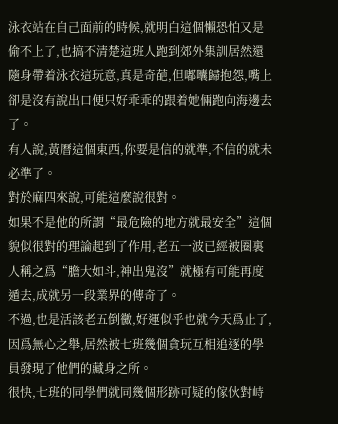泳衣站在自己面前的時候,就明白這個懶恐怕又是偷不上了,也搞不清楚這班人跑到郊外集訓居然還隨身帶着泳衣這玩意,真是奇葩,但嘟囔歸抱怨,嘴上卻是沒有說出口便只好乖乖的跟着她倆跑向海邊去了。
有人說,黃曆這個東西,你要是信的就準,不信的就未必準了。
對於麻四來說,可能這麼說很對。
如果不是他的所謂“最危險的地方就最安全”這個貌似很對的理論起到了作用,老五一波已經被圈裏人稱之爲“膽大如斗,神出鬼沒”就極有可能再度遁去,成就另一段業界的傳奇了。
不過,也是活該老五倒黴,好運似乎也就今天爲止了,因爲無心之舉,居然被七班幾個貪玩互相追逐的學員發現了他們的藏身之所。
很快,七班的同學們就同幾個形跡可疑的傢伙對峙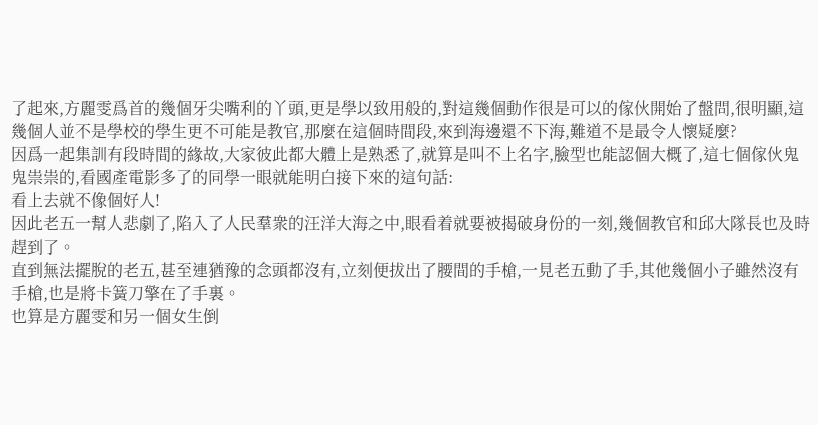了起來,方麗雯爲首的幾個牙尖嘴利的丫頭,更是學以致用般的,對這幾個動作很是可以的傢伙開始了盤問,很明顯,這幾個人並不是學校的學生更不可能是教官,那麼在這個時間段,來到海邊還不下海,難道不是最令人懷疑麼?
因爲一起集訓有段時間的緣故,大家彼此都大體上是熟悉了,就算是叫不上名字,臉型也能認個大概了,這七個傢伙鬼鬼祟祟的,看國產電影多了的同學一眼就能明白接下來的這句話:
看上去就不像個好人!
因此老五一幫人悲劇了,陷入了人民羣衆的汪洋大海之中,眼看着就要被揭破身份的一刻,幾個教官和邱大隊長也及時趕到了。
直到無法擺脫的老五,甚至連猶豫的念頭都沒有,立刻便拔出了腰間的手槍,一見老五動了手,其他幾個小子雖然沒有手槍,也是將卡簧刀擎在了手裏。
也算是方麗雯和另一個女生倒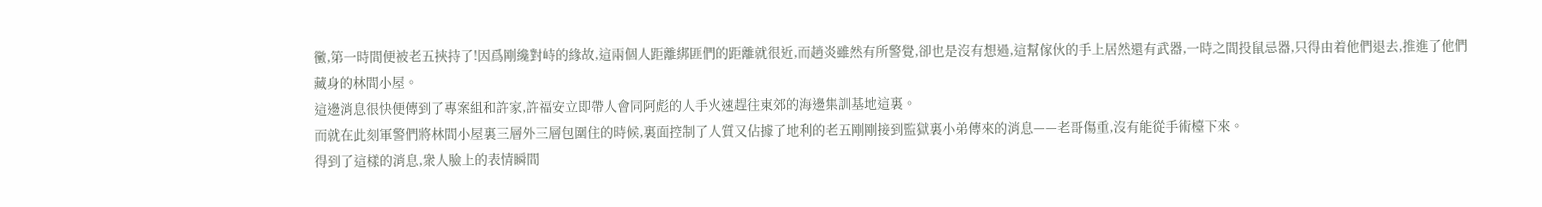黴,第一時間便被老五挾持了!因爲剛纔對峙的緣故,這兩個人距離綁匪們的距離就很近,而趙炎雖然有所警覺,卻也是沒有想過,這幫傢伙的手上居然還有武器,一時之間投鼠忌器,只得由着他們退去,推進了他們藏身的林間小屋。
這邊消息很快便傳到了專案組和許家,許福安立即帶人會同阿彪的人手火速趕往東郊的海邊集訓基地這裏。
而就在此刻軍警們將林間小屋裏三層外三層包圍住的時候,裏面控制了人質又佔據了地利的老五剛剛接到監獄裏小弟傳來的消息——老哥傷重,沒有能從手術檯下來。
得到了這樣的消息,衆人臉上的表情瞬間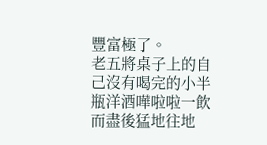豐富極了。
老五將桌子上的自己沒有喝完的小半瓶洋酒嘩啦啦一飲而盡後猛地往地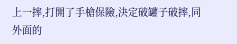上一摔,打開了手槍保險,決定破罐子破摔,同外面的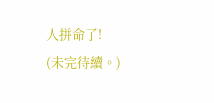人拼命了!
(未完待續。)